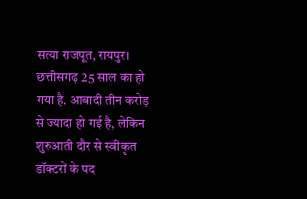सत्या राजपूत, रायपुर। छत्तीसगढ़ 25 साल का हो गया है. आबादी तीन करोड़ से ज्यादा हो गई है, लेकिन शुरुआती दौर से स्वीकृत डॉक्टरों के पद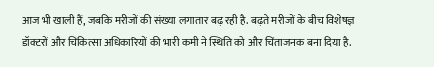आज भी खाली हैं, जबकि मरीजों की संख्या लगातार बढ़ रही है. बढ़ते मरीजों के बीच विशेषज्ञ डॉक्टरों और चिकित्सा अधिकारियों की भारी कमी ने स्थिति को और चिंताजनक बना दिया है.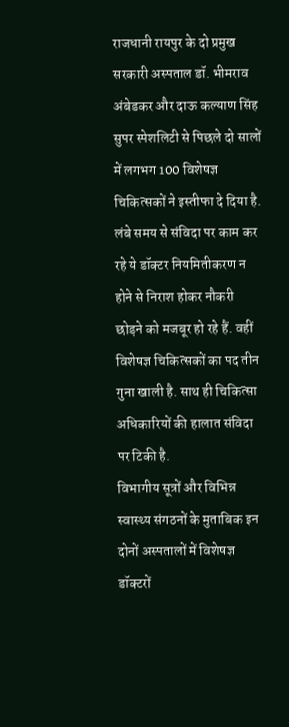राजधानी रायपुर के दो प्रमुख सरकारी अस्पताल डॉ. भीमराव अंबेडकर और दाऊ कल्याण सिंह सुपर स्पेशलिटी से पिछले दो सालों में लगभग 100 विशेषज्ञ चिकित्सकों ने इस्तीफा दे दिया है. लंबे समय से संविदा पर काम कर रहे ये डॉक्टर नियमितीकरण न होने से निराश होकर नौकरी छोड़ने को मजबूर हो रहे हैं. वहीं विशेषज्ञ चिकित्सकों का पद तीन गुना खाली है. साथ ही चिकित्सा अधिकारियों की हालात संविदा पर टिकी है.
विभागीय सूत्रों और विभिन्न स्वास्थ्य संगठनों के मुताबिक इन दोनों अस्पतालों में विशेषज्ञ डॉक्टरों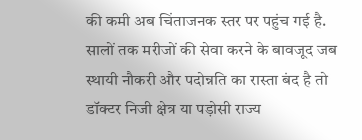की कमी अब चिंताजनक स्तर पर पहुंच गई है. सालों तक मरीजों की सेवा करने के बावजूद जब स्थायी नौकरी और पदोन्नति का रास्ता बंद है तो डॉक्टर निजी क्षेत्र या पड़ोसी राज्य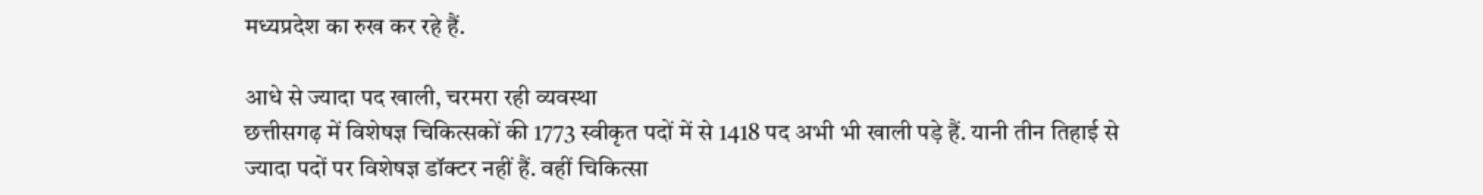मध्यप्रदेश का रुख कर रहे हैं.

आधे से ज्यादा पद खाली, चरमरा रही व्यवस्था
छत्तीसगढ़ में विशेषज्ञ चिकित्सकों की 1773 स्वीकृत पदों में से 1418 पद अभी भी खाली पड़े हैं. यानी तीन तिहाई से ज्यादा पदों पर विशेषज्ञ डॉक्टर नहीं हैं. वहीं चिकित्सा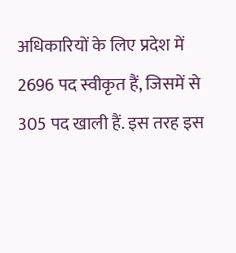अधिकारियों के लिए प्रदेश में 2696 पद स्वीकृत हैं, जिसमें से 305 पद खाली हैं. इस तरह इस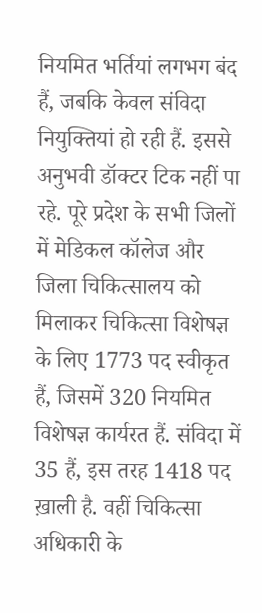नियमित भर्तियां लगभग बंद हैं, जबकि केवल संविदा नियुक्तियां हो रही हैं. इससे अनुभवी डॉक्टर टिक नहीं पा रहे. पूरे प्रदेश के सभी जिलों में मेडिकल कॉलेज और जिला चिकित्सालय को मिलाकर चिकित्सा विशेषज्ञ के लिए 1773 पद स्वीकृत हैं, जिसमें 320 नियमित विशेषज्ञ कार्यरत हैं. संविदा में 35 हैं, इस तरह 1418 पद ख़ाली है. वहीं चिकित्सा अधिकारी के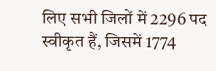लिए सभी जिलों में 2296 पद स्वीकृत हैं, जिसमें 1774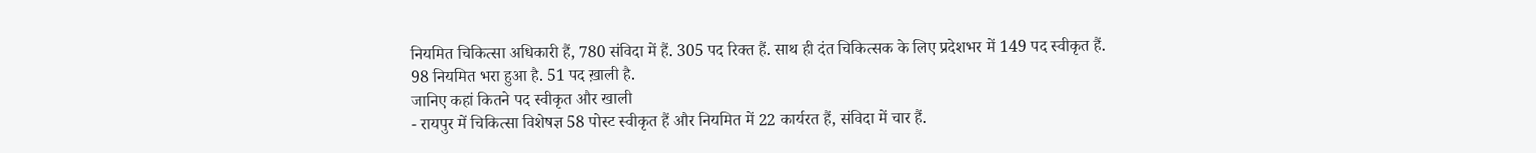नियमित चिकित्सा अधिकारी हैं, 780 संविदा में हैं. 305 पद रिक्त हैं. साथ ही दंत चिकित्सक के लिए प्रदेशभर में 149 पद स्वीकृत हैं. 98 नियमित भरा हुआ है. 51 पद ख़ाली है.
जानिए कहां कितने पद स्वीकृत और खाली
- रायपुर में चिकित्सा विशेषज्ञ 58 पोस्ट स्वीकृत हैं और नियमित में 22 कार्यरत हैं, संविदा में चार हैं.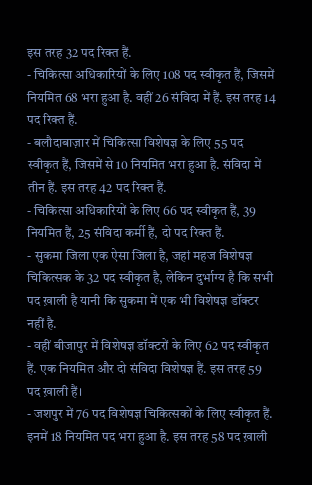इस तरह 32 पद रिक्त हैं.
- चिकित्सा अधिकारियों के लिए 108 पद स्वीकृत हैं, जिसमें नियमित 68 भरा हुआ है. वहीं 26 संविदा में हैं. इस तरह 14 पद रिक्त हैं.
- बलौदाबाज़ार में चिकित्सा विशेषज्ञ के लिए 55 पद स्वीकृत हैं, जिसमें से 10 नियमित भरा हुआ है. संविदा में तीन हैं. इस तरह 42 पद रिक्त हैं.
- चिकित्सा अधिकारियों के लिए 66 पद स्वीकृत हैं, 39 नियमित हैं, 25 संविदा कर्मी हैं, दो पद रिक्त हैं.
- सुकमा जिला एक ऐसा जिला है, जहां महज विशेषज्ञ चिकित्सक के 32 पद स्वीकृत है, लेकिन दुर्भाग्य है कि सभी पद ख़ाली है यानी कि सुकमा में एक भी विशेषज्ञ डॉक्टर नहीं है.
- वहीं बीजापुर में विशेषज्ञ डॉक्टरों के लिए 62 पद स्वीकृत हैं. एक नियमित और दो संविदा विशेषज्ञ हैं. इस तरह 59 पद ख़ाली हैं।
- जशपुर में 76 पद विशेषज्ञ चिकित्सकों के लिए स्वीकृत हैं. इनमें 18 नियमित पद भरा हुआ है. इस तरह 58 पद ख़ाली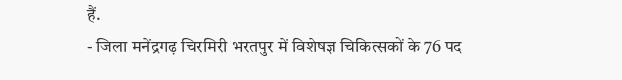हैं.
- जिला मनेंद्रगढ़ चिरमिरी भरतपुर में विशेषज्ञ चिकित्सकों के 76 पद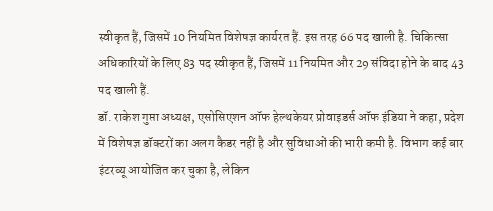स्वीकृत हैं, जिसमें 10 नियमित विशेषज्ञ कार्यरत हैं. इस तरह 66 पद खाली है. चिकित्सा अधिकारियों के लिए 83 पद स्वीकृत हैं, जिसमें 11 नियमित और 29 संविदा होने के बाद 43 पद खाली हैं.
डॉ. राकेश गुप्ता अध्यक्ष, एसोसिएशन ऑफ हेल्थकेयर प्रोवाइडर्स ऑफ इंडिया ने कहा, प्रदेश में विशेषज्ञ डॉक्टरों का अलग कैडर नहीं है और सुविधाओं की भारी कमी है. विभाग कई बार इंटरव्यू आयोजित कर चुका है, लेकिन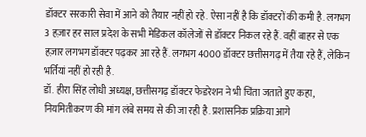डॉक्टर सरकारी सेवा में आने को तैयार नहीं हो रहे. ऐसा नहीं है कि डॉक्टरों की कमी है. लगभग 3 हज़ार हर साल प्रदेश के सभी मेडिकल कॉलेजों से डॉक्टर निकल रहे हैं. वहीं बाहर से एक हज़ार लगभग डॉक्टर पढ़कर आ रहे हैं. लगभग 4000 डॉक्टर छत्तीसगढ़ में तैया रहे हैं, लेकिन भर्तियां नहीं हो रही है.
डॉ. हीरा सिंह लोधी अध्यक्ष, छत्तीसगढ़ डॉक्टर फेडरेशन ने भी चिंता जताते हुए कहा, नियमितीकरण की मांग लंबे समय से की जा रही है. प्रशासनिक प्रक्रिया आगे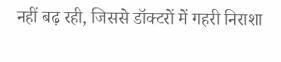नहीं बढ़ रही, जिससे डॉक्टरों में गहरी निराशा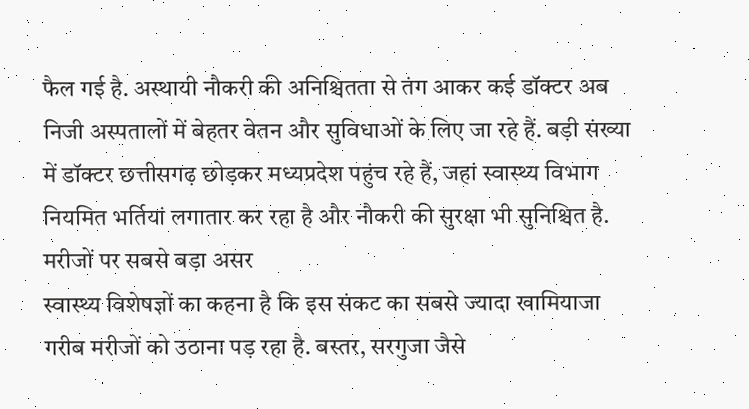फैल गई है. अस्थायी नौकरी की अनिश्चितता से तंग आकर कई डॉक्टर अब निजी अस्पतालों में बेहतर वेतन और सुविधाओं के लिए जा रहे हैं. बड़ी संख्या में डॉक्टर छत्तीसगढ़ छोड़कर मध्यप्रदेश पहुंच रहे हैं, जहां स्वास्थ्य विभाग नियमित भर्तियां लगातार कर रहा है और नौकरी की सुरक्षा भी सुनिश्चित है.
मरीजों पर सबसे बड़ा असर
स्वास्थ्य विशेषज्ञों का कहना है कि इस संकट का सबसे ज्यादा खामियाजा गरीब मरीजों को उठाना पड़ रहा है. बस्तर, सरगुजा जैसे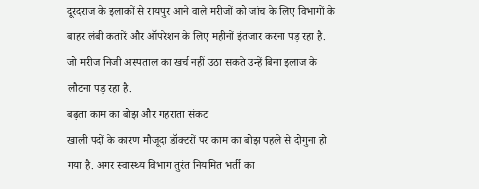दूरदराज के इलाकों से रायपुर आने वाले मरीजों को जांच के लिए विभागों के बाहर लंबी कतारें और ऑपरेशन के लिए महीनों इंतजार करना पड़ रहा है. जो मरीज निजी अस्पताल का खर्च नहीं उठा सकते उन्हें बिना इलाज के लौटना पड़ रहा है.
बढ़ता काम का बोझ और गहराता संकट
खाली पदों के कारण मौजूदा डॉक्टरों पर काम का बोझ पहले से दोगुना हो गया है. अगर स्वास्थ्य विभाग तुरंत नियमित भर्ती का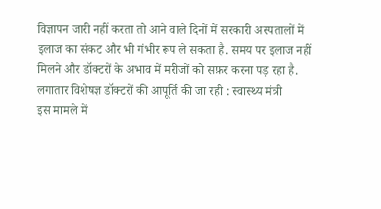विज्ञापन जारी नहीं करता तो आने वाले दिनों में सरकारी अस्पतालों में इलाज का संकट और भी गंभीर रूप ले सकता है. समय पर इलाज नहीं मिलने और डॉक्टरों के अभाव में मरीजों को सफ़र करना पड़ रहा है.
लगातार विशेषज्ञ डॉक्टरों की आपूर्ति की जा रही : स्वास्थ्य मंत्री
इस मामले में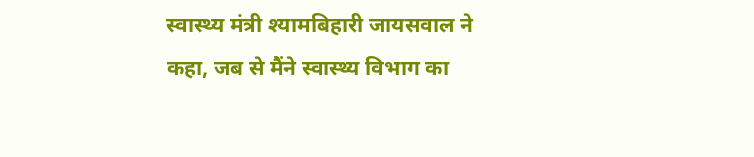स्वास्थ्य मंत्री श्यामबिहारी जायसवाल ने कहा, जब से मैंने स्वास्थ्य विभाग का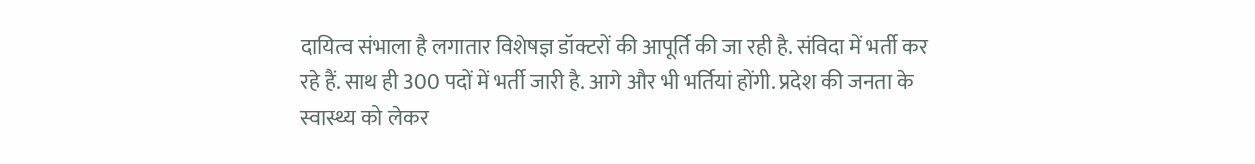दायित्व संभाला है लगातार विशेषज्ञ डॉक्टरों की आपूर्ति की जा रही है. संविदा में भर्ती कर रहे हैं. साथ ही 300 पदों में भर्ती जारी है. आगे और भी भर्तियां होंगी. प्रदेश की जनता के स्वास्थ्य को लेकर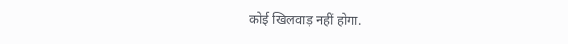कोई खिलवाड़ नहीं होगा.